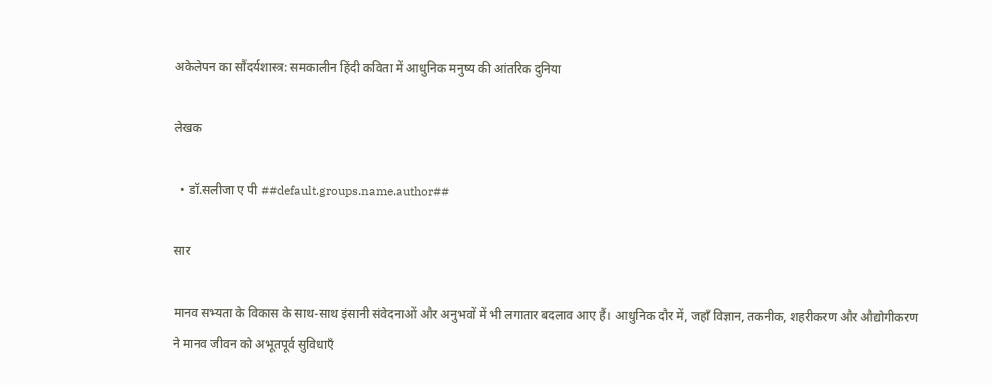अकेलेपन का सौंदर्यशास्त्र: समकालीन हिंदी कविता में आधुनिक मनुष्य की आंतरिक दुनिया

लेखक

  • डॉ.सलीजा ए पी ##default.groups.name.author##

सार

मानव सभ्यता के विकास के साथ-साथ इंसानी संवेदनाओं और अनुभवों में भी लगातार बदलाव आए हैं। आधुनिक दौर में, जहाँ विज्ञान, तकनीक, शहरीकरण और औद्योगीकरण ने मानव जीवन को अभूतपूर्व सुविधाएँ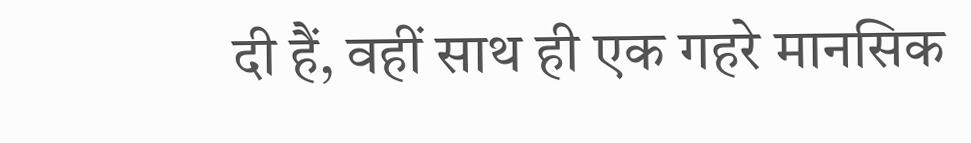दी हैं, वहीं साथ ही एक गहरे मानसिक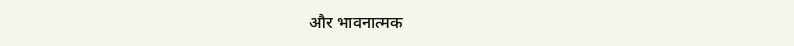और भावनात्मक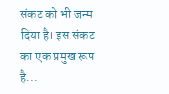संकट को भी जन्म दिया है। इस संकट का एक प्रमुख रूप है...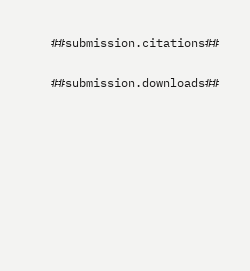##submission.citations##

##submission.downloads##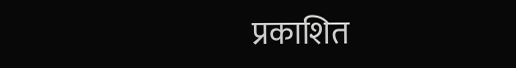प्रकाशित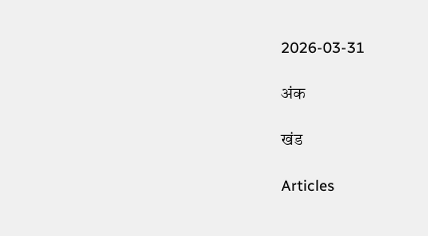2026-03-31

अंक

खंड

Articles